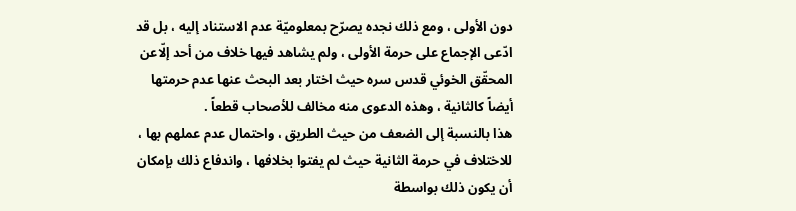دون الأولى ، ومع ذلك نجده يصرّح بمعلوميّة عدم الاستناد إليه ، بل قد ادّعى الإجماع على حرمة الأولى ، ولم يشاهد فيها خلاف من أحد إلّاعن المحقّق الخوئي قدس سره حيث اختار بعد البحث عنها عدم حرمتها أيضاً كالثانية ، وهذه الدعوى منه مخالف للأصحاب قطعاً .
هذا بالنسبة إلى الضعف من حيث الطريق ، واحتمال عدم عملهم بها ، للاختلاف في حرمة الثانية حيث لم يفتوا بخلافها ، واندفاع ذلك بإمكان أن يكون ذلك بواسطة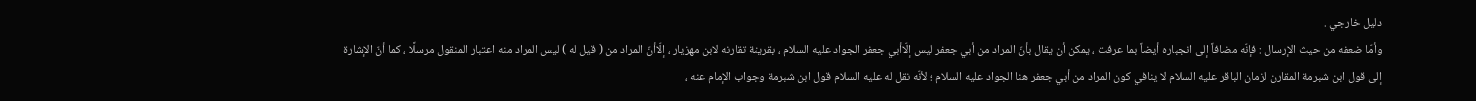دليل خارجي .
وأمّا ضعفه من حيث الإرسال : فإنّه مضافاً إلى انجباره أيضاً بما عرفت ، يمكن أن يقال بأنّ المراد من أبي جعفر ليس إلّاأبي جعفر الجواد عليه السلام ، بقرينة تقارنه لابن مهزيار ، إلّاأنّ المراد من ( قيل له ) ليس المراد منه اعتبار المنقول مرسلًا ، كما أنّ الإشارة إلى قول ابن شبرمة المقارن لزمان الباقر عليه السلام لا ينافي كون المراد من أبي جعفر هنا الجواد عليه السلام ؛ لأنّه نقل له عليه السلام قول ابن شبرمة وجواب الإمام عنه ،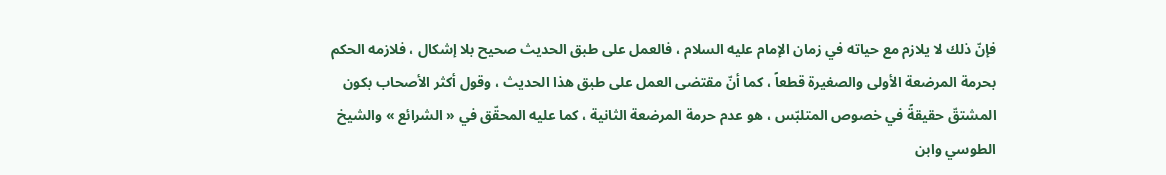فإنّ ذلك لا يلازم مع حياته في زمان الإمام عليه السلام ، فالعمل على طبق الحديث صحيح بلا إشكال ، فلازمه الحكم بحرمة المرضعة الأولى والصغيرة قطعاً ، كما أنّ مقتضى العمل على طبق هذا الحديث ، وقول أكثر الأصحاب بكون المشتقّ حقيقةً في خصوص المتلبّس ، هو عدم حرمة المرضعة الثانية ، كما عليه المحقّق في « الشرائع » والشيخ الطوسي وابن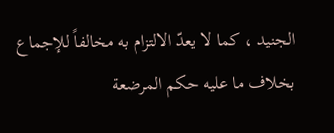الجنيد ، كما لا يعدّ الالتزام به مخالفاً للإجماع بخلاف ما عليه حكم المرضعة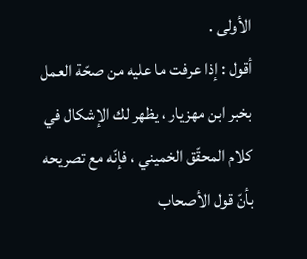الأولى .
أقول : إذا عرفت ما عليه من صحّة العمل بخبر ابن مهزيار ، يظهر لك الإشكال في كلام المحقّق الخميني ، فإنّه مع تصريحه بأنّ قول الأصحاب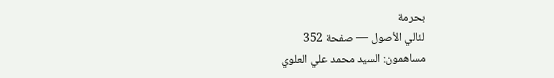بحرمة
لئالي الأصول — صفحة 352
مساهمون: السيد محمد علي العلوي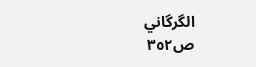الگرگاني
ص٣٥٢